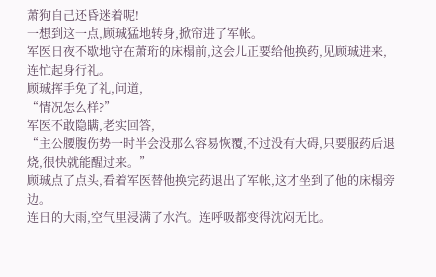萧狗自己还昏迷着呢!
一想到这一点,顾珹猛地转身,掀帘进了军帐。
军医日夜不歇地守在萧珩的床榻前,这会儿正要给他换药,见顾珹进来,连忙起身行礼。
顾珹挥手免了礼,问道,
“情况怎么样?”
军医不敢隐瞒,老实回答,
“主公腰腹伤势一时半会没那么容易恢覆,不过没有大碍,只要服药后退烧,很快就能醒过来。”
顾珹点了点头,看着军医替他换完药退出了军帐,这才坐到了他的床榻旁边。
连日的大雨,空气里浸满了水汽。连呼吸都变得沈闷无比。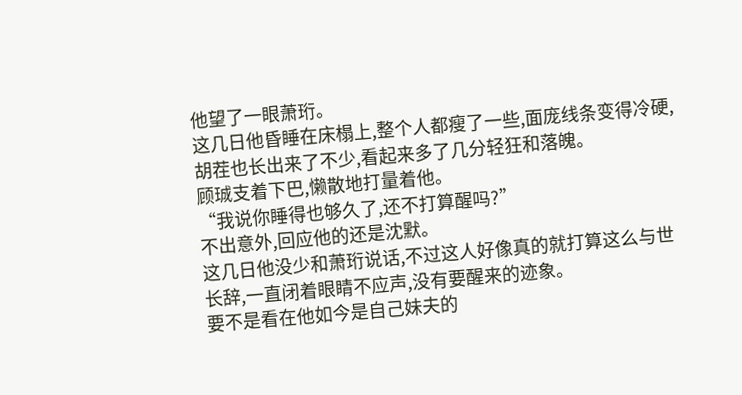他望了一眼萧珩。
这几日他昏睡在床榻上,整个人都瘦了一些,面庞线条变得冷硬,胡茬也长出来了不少,看起来多了几分轻狂和落魄。
顾珹支着下巴,懒散地打量着他。
“我说你睡得也够久了,还不打算醒吗?”
不出意外,回应他的还是沈默。
这几日他没少和萧珩说话,不过这人好像真的就打算这么与世长辞,一直闭着眼睛不应声,没有要醒来的迹象。
要不是看在他如今是自己妹夫的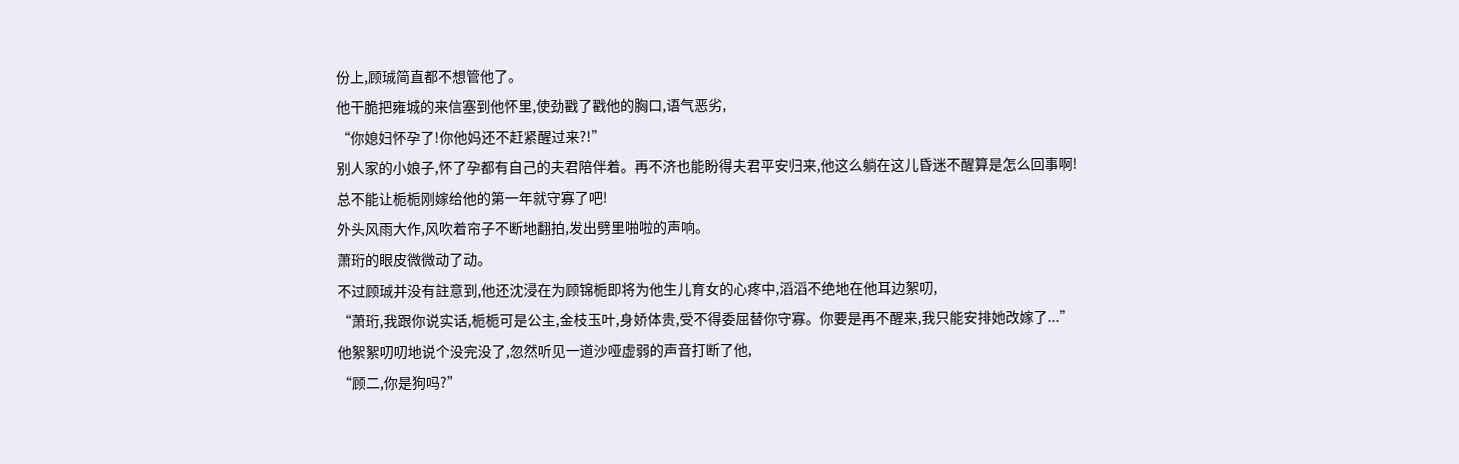份上,顾珹简直都不想管他了。
他干脆把雍城的来信塞到他怀里,使劲戳了戳他的胸口,语气恶劣,
“你媳妇怀孕了!你他妈还不赶紧醒过来?!”
别人家的小娘子,怀了孕都有自己的夫君陪伴着。再不济也能盼得夫君平安归来,他这么躺在这儿昏迷不醒算是怎么回事啊!
总不能让栀栀刚嫁给他的第一年就守寡了吧!
外头风雨大作,风吹着帘子不断地翻拍,发出劈里啪啦的声响。
萧珩的眼皮微微动了动。
不过顾珹并没有註意到,他还沈浸在为顾锦栀即将为他生儿育女的心疼中,滔滔不绝地在他耳边絮叨,
“萧珩,我跟你说实话,栀栀可是公主,金枝玉叶,身娇体贵,受不得委屈替你守寡。你要是再不醒来,我只能安排她改嫁了...”
他絮絮叨叨地说个没完没了,忽然听见一道沙哑虚弱的声音打断了他,
“顾二,你是狗吗?”